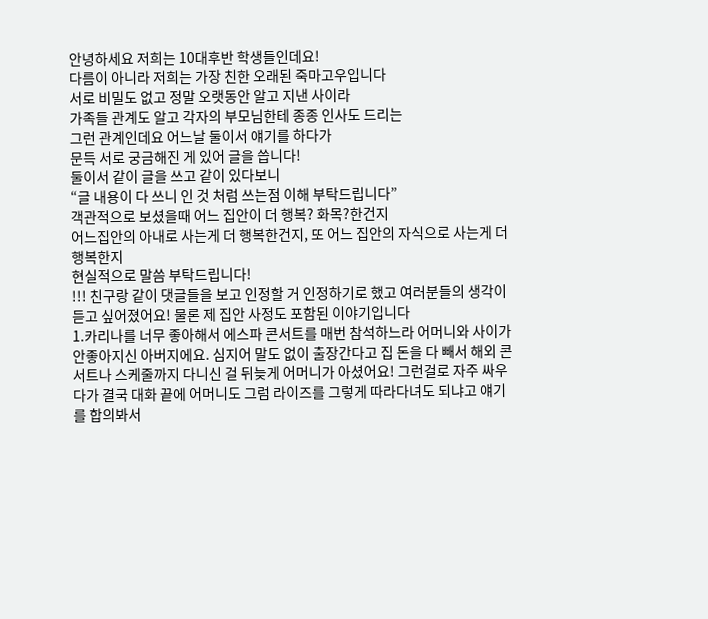안녕하세요 저희는 10대후반 학생들인데요!
다름이 아니라 저희는 가장 친한 오래된 죽마고우입니다
서로 비밀도 없고 정말 오랫동안 알고 지낸 사이라
가족들 관계도 알고 각자의 부모님한테 종종 인사도 드리는
그런 관계인데요 어느날 둘이서 얘기를 하다가
문득 서로 궁금해진 게 있어 글을 씁니다!
둘이서 같이 글을 쓰고 같이 있다보니
“글 내용이 다 쓰니 인 것 처럼 쓰는점 이해 부탁드립니다”
객관적으로 보셨을때 어느 집안이 더 행복? 화목?한건지
어느집안의 아내로 사는게 더 행복한건지, 또 어느 집안의 자식으로 사는게 더 행복한지
현실적으로 말씀 부탁드립니다!
!!! 친구랑 같이 댓글들을 보고 인정할 거 인정하기로 했고 여러분들의 생각이 듣고 싶어졌어요! 물론 제 집안 사정도 포함된 이야기입니다
1.카리나를 너무 좋아해서 에스파 콘서트를 매번 참석하느라 어머니와 사이가 안좋아지신 아버지에요. 심지어 말도 없이 출장간다고 집 돈을 다 빼서 해외 콘서트나 스케줄까지 다니신 걸 뒤늦게 어머니가 아셨어요! 그런걸로 자주 싸우다가 결국 대화 끝에 어머니도 그럼 라이즈를 그렇게 따라다녀도 되냐고 얘기를 합의봐서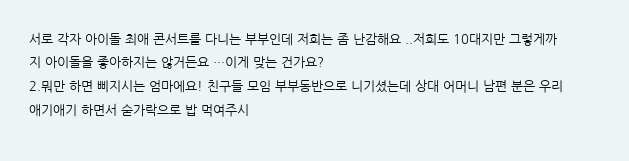서로 각자 아이돌 최애 콘서트를 다니는 부부인데 저희는 좀 난감해요 ..저희도 10대지만 그렇게까지 아이돌을 좋아하지는 않거든요 …이게 맞는 건가요?
2.뭐만 하면 삐지시는 엄마에요! 친구들 모임 부부동반으로 니기셨는데 상대 어머니 남편 분은 우리 애기애기 하면서 숟가락으로 밥 먹여주시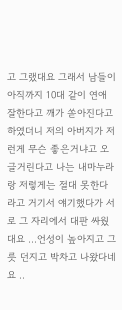고 그랬대요 그래서 남들이 아직까지 10대 같이 연애 잘한다고 깨가 쏟아진다고 하였더니 저의 아버지가 저런게 무슨 좋은거냐고 오글거린다고 나는 내마누라랑 저렇게는 절대 못한다 라고 거기서 얘기했다가 서로 그 자리에서 대판 싸웠대요 …언성이 높아지고 그릇 던지고 박차고 나왔다네요 ..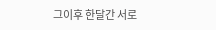그이후 한달간 서로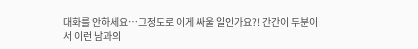대화를 안하세요…그정도로 이게 싸울 일인가요?! 간간이 두분이서 이런 남과의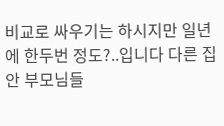비교로 싸우기는 하시지만 일년에 한두번 정도?..입니다 다른 집안 부모님들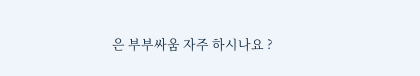은 부부싸움 자주 하시나요 ?